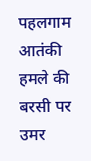पहलगाम आतंकी हमले की बरसी पर उमर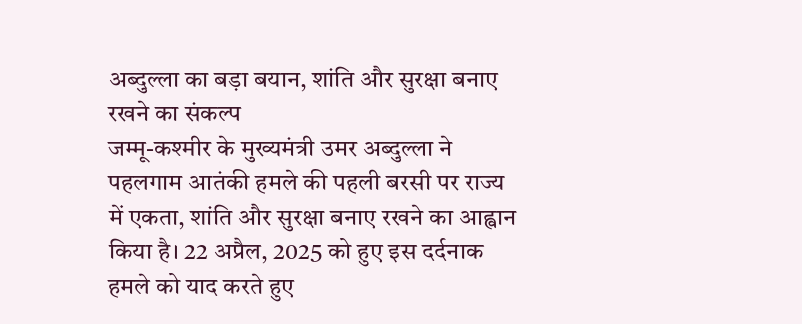अब्दुल्ला का बड़ा बयान, शांति और सुरक्षा बनाए रखने का संकल्प
जम्मू-कश्मीर के मुख्यमंत्री उमर अब्दुल्ला ने पहलगाम आतंकी हमले की पहली बरसी पर राज्य में एकता, शांति और सुरक्षा बनाए रखने का आह्वान किया है। 22 अप्रैल, 2025 को हुए इस दर्दनाक हमले को याद करते हुए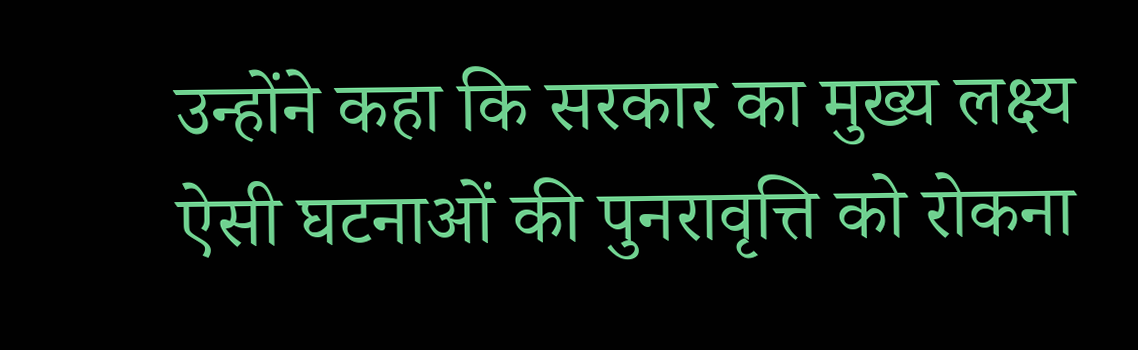उन्होंने कहा कि सरकार का मुख्य लक्ष्य ऐसी घटनाओं की पुनरावृत्ति को रोकना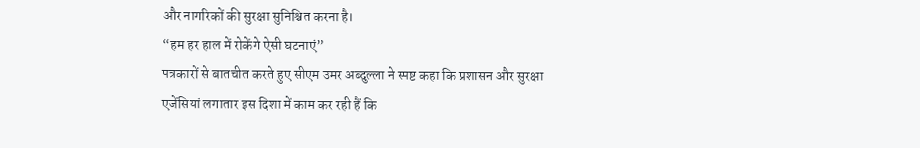और नागरिकों की सुरक्षा सुनिश्चित करना है।
“हम हर हाल में रोकेंगे ऐसी घटनाएं”
पत्रकारों से बातचीत करते हुए सीएम उमर अब्दुल्ला ने स्पष्ट कहा कि प्रशासन और सुरक्षा एजेंसियां लगातार इस दिशा में काम कर रही हैं कि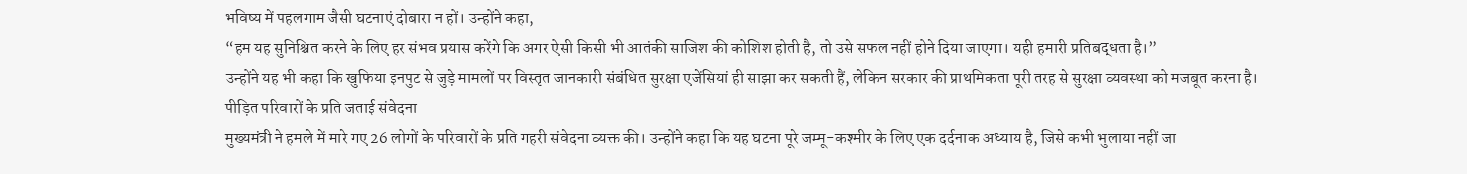भविष्य में पहलगाम जैसी घटनाएं दोबारा न हों। उन्होंने कहा,
“हम यह सुनिश्चित करने के लिए हर संभव प्रयास करेंगे कि अगर ऐसी किसी भी आतंकी साजिश की कोशिश होती है, तो उसे सफल नहीं होने दिया जाएगा। यही हमारी प्रतिबद्धता है।”
उन्होंने यह भी कहा कि खुफिया इनपुट से जुड़े मामलों पर विस्तृत जानकारी संबंधित सुरक्षा एजेंसियां ही साझा कर सकती हैं, लेकिन सरकार की प्राथमिकता पूरी तरह से सुरक्षा व्यवस्था को मजबूत करना है।
पीड़ित परिवारों के प्रति जताई संवेदना
मुख्यमंत्री ने हमले में मारे गए 26 लोगों के परिवारों के प्रति गहरी संवेदना व्यक्त की। उन्होंने कहा कि यह घटना पूरे जम्मू-कश्मीर के लिए एक दर्दनाक अध्याय है, जिसे कभी भुलाया नहीं जा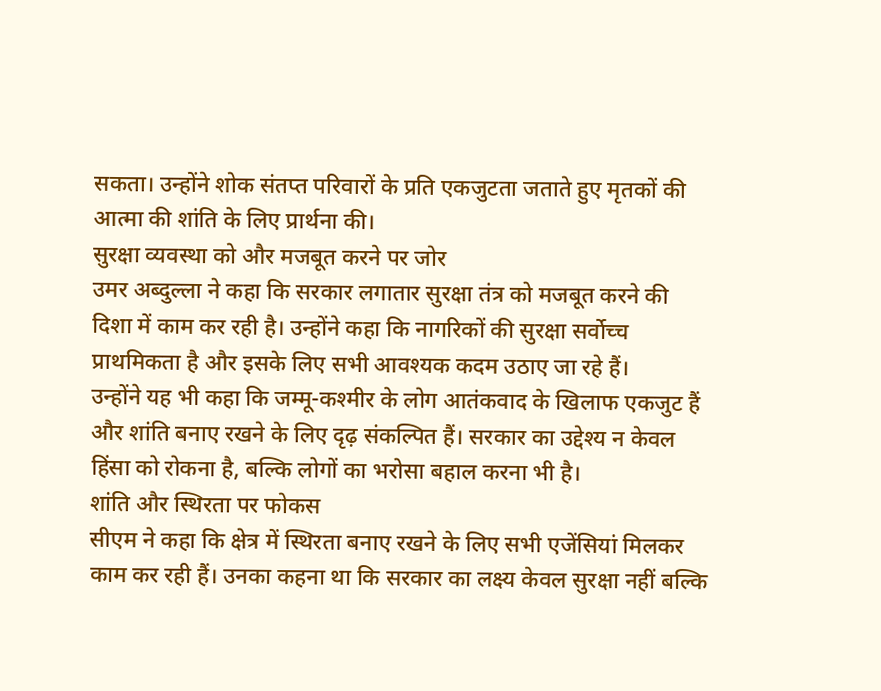सकता। उन्होंने शोक संतप्त परिवारों के प्रति एकजुटता जताते हुए मृतकों की आत्मा की शांति के लिए प्रार्थना की।
सुरक्षा व्यवस्था को और मजबूत करने पर जोर
उमर अब्दुल्ला ने कहा कि सरकार लगातार सुरक्षा तंत्र को मजबूत करने की दिशा में काम कर रही है। उन्होंने कहा कि नागरिकों की सुरक्षा सर्वोच्च प्राथमिकता है और इसके लिए सभी आवश्यक कदम उठाए जा रहे हैं।
उन्होंने यह भी कहा कि जम्मू-कश्मीर के लोग आतंकवाद के खिलाफ एकजुट हैं और शांति बनाए रखने के लिए दृढ़ संकल्पित हैं। सरकार का उद्देश्य न केवल हिंसा को रोकना है, बल्कि लोगों का भरोसा बहाल करना भी है।
शांति और स्थिरता पर फोकस
सीएम ने कहा कि क्षेत्र में स्थिरता बनाए रखने के लिए सभी एजेंसियां मिलकर काम कर रही हैं। उनका कहना था कि सरकार का लक्ष्य केवल सुरक्षा नहीं बल्कि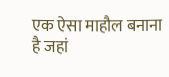एक ऐसा माहौल बनाना है जहां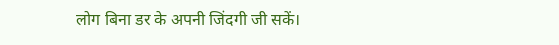लोग बिना डर के अपनी जिंदगी जी सकें।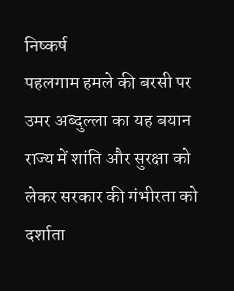निष्कर्ष
पहलगाम हमले की बरसी पर उमर अब्दुल्ला का यह बयान राज्य में शांति और सुरक्षा को लेकर सरकार की गंभीरता को दर्शाता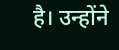है। उन्होंने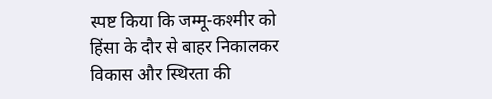स्पष्ट किया कि जम्मू-कश्मीर को हिंसा के दौर से बाहर निकालकर विकास और स्थिरता की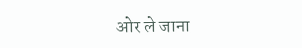ओर ले जाना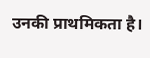उनकी प्राथमिकता है।